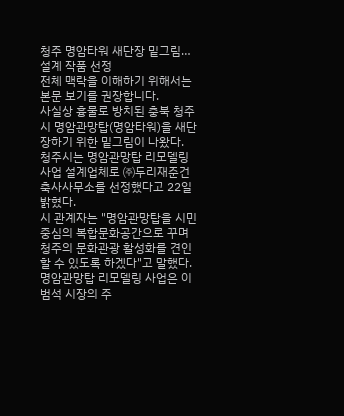청주 명암타워 새단장 밑그림…설계 작품 선정
전체 맥락을 이해하기 위해서는 본문 보기를 권장합니다.
사실상 흉물로 방치된 충북 청주시 명암관망탑(명암타워)을 새단장하기 위한 밑그림이 나왔다.
청주시는 명암관망탑 리모델링사업 설계업체로 ㈜두리재준건축사사무소를 선정했다고 22일 밝혔다.
시 관계자는 "명암관망탑을 시민 중심의 복합문화공간으로 꾸며 청주의 문화관광 활성화를 견인할 수 있도록 하겠다"고 말했다.
명암관망탑 리모델링 사업은 이범석 시장의 주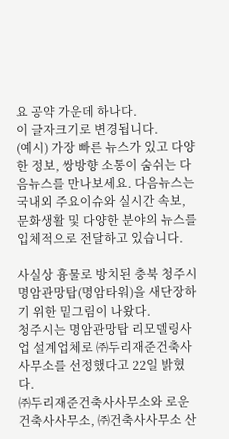요 공약 가운데 하나다.
이 글자크기로 변경됩니다.
(예시) 가장 빠른 뉴스가 있고 다양한 정보, 쌍방향 소통이 숨쉬는 다음뉴스를 만나보세요. 다음뉴스는 국내외 주요이슈와 실시간 속보, 문화생활 및 다양한 분야의 뉴스를 입체적으로 전달하고 있습니다.

사실상 흉물로 방치된 충북 청주시 명암관망탑(명암타워)을 새단장하기 위한 밑그림이 나왔다.
청주시는 명암관망탑 리모델링사업 설계업체로 ㈜두리재준건축사사무소를 선정했다고 22일 밝혔다.
㈜두리재준건축사사무소와 로운건축사사무소, ㈜건축사사무소 산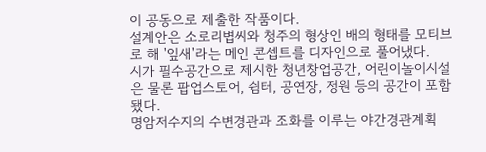이 공동으로 제출한 작품이다.
설계안은 소로리볍씨와 청주의 형상인 배의 형태를 모티브로 해 '잎새'라는 메인 콘셉트를 디자인으로 풀어냈다.
시가 필수공간으로 제시한 청년창업공간, 어린이놀이시설은 물론 팝업스토어, 쉼터, 공연장, 정원 등의 공간이 포함됐다.
명암저수지의 수변경관과 조화를 이루는 야간경관계획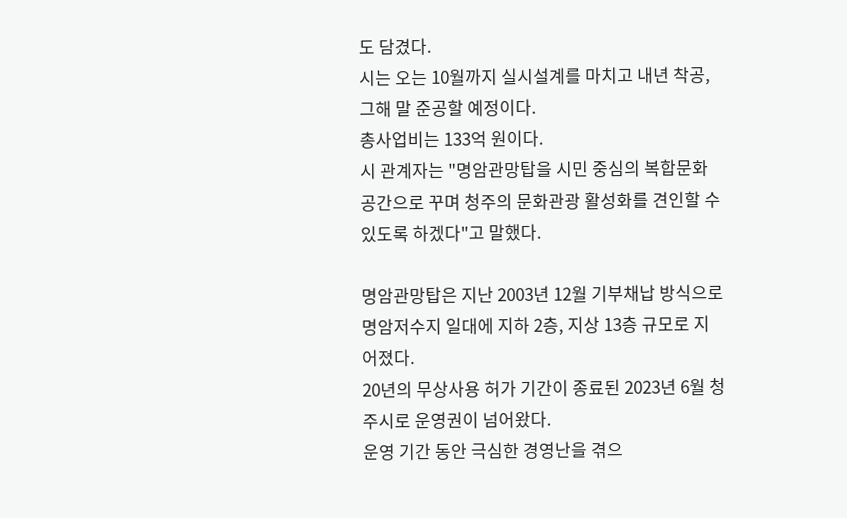도 담겼다.
시는 오는 10월까지 실시설계를 마치고 내년 착공, 그해 말 준공할 예정이다.
총사업비는 133억 원이다.
시 관계자는 "명암관망탑을 시민 중심의 복합문화공간으로 꾸며 청주의 문화관광 활성화를 견인할 수 있도록 하겠다"고 말했다.

명암관망탑은 지난 2003년 12월 기부채납 방식으로 명암저수지 일대에 지하 2층, 지상 13층 규모로 지어졌다.
20년의 무상사용 허가 기간이 종료된 2023년 6월 청주시로 운영권이 넘어왔다.
운영 기간 동안 극심한 경영난을 겪으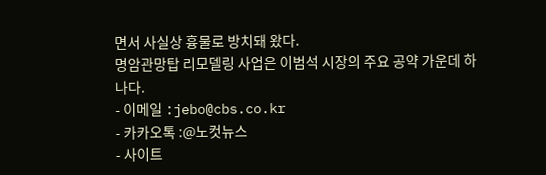면서 사실상 흉물로 방치돼 왔다.
명암관망탑 리모델링 사업은 이범석 시장의 주요 공약 가운데 하나다.
- 이메일 :jebo@cbs.co.kr
- 카카오톡 :@노컷뉴스
- 사이트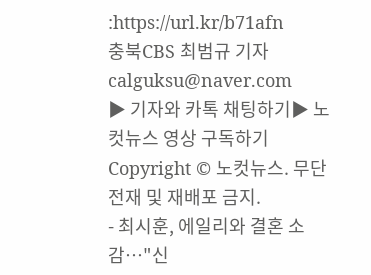:https://url.kr/b71afn
충북CBS 최범규 기자 calguksu@naver.com
▶ 기자와 카톡 채팅하기▶ 노컷뉴스 영상 구독하기
Copyright © 노컷뉴스. 무단전재 및 재배포 금지.
- 최시훈, 에일리와 결혼 소감…"신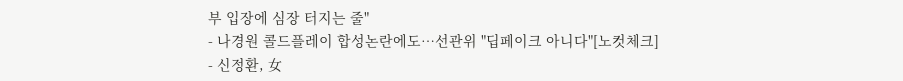부 입장에 심장 터지는 줄"
- 나경원 콜드플레이 합성논란에도…선관위 "딥페이크 아니다"[노컷체크]
- 신정환, 女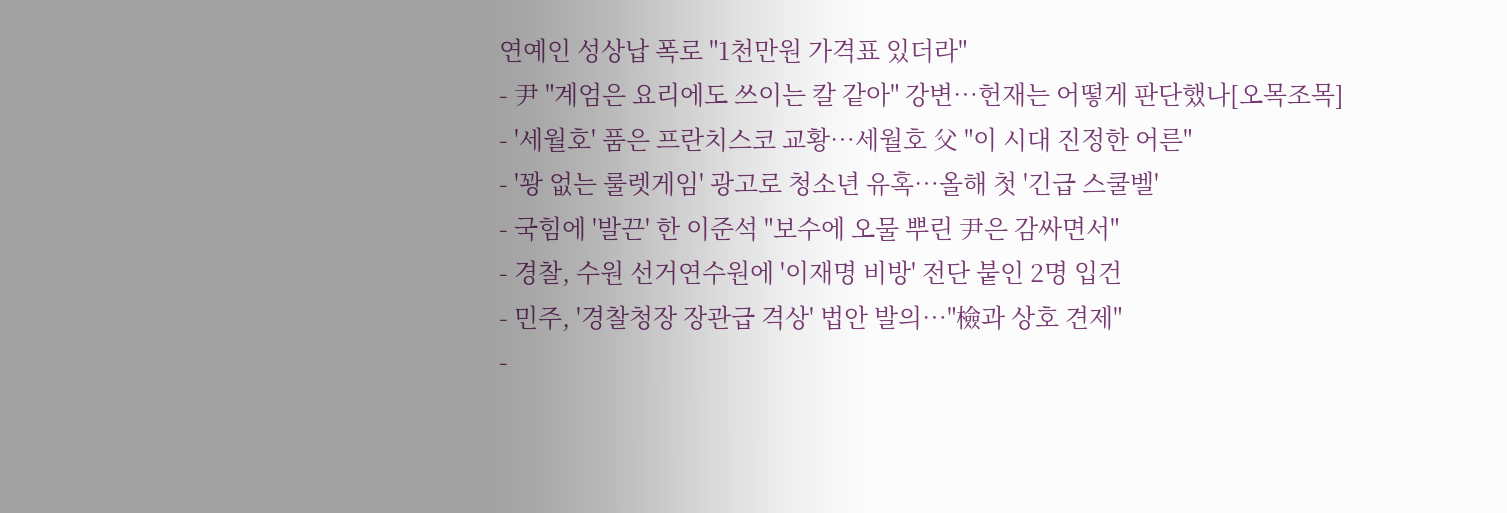연예인 성상납 폭로 "1천만원 가격표 있더라"
- 尹 "계엄은 요리에도 쓰이는 칼 같아" 강변…헌재는 어떻게 판단했나[오목조목]
- '세월호' 품은 프란치스코 교황…세월호 父 "이 시대 진정한 어른"
- '꽝 없는 룰렛게임' 광고로 청소년 유혹…올해 첫 '긴급 스쿨벨'
- 국힘에 '발끈' 한 이준석 "보수에 오물 뿌린 尹은 감싸면서"
- 경찰, 수원 선거연수원에 '이재명 비방' 전단 붙인 2명 입건
- 민주, '경찰청장 장관급 격상' 법안 발의…"檢과 상호 견제"
-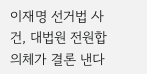이재명 선거법 사건, 대법원 전원합의체가 결론 낸다